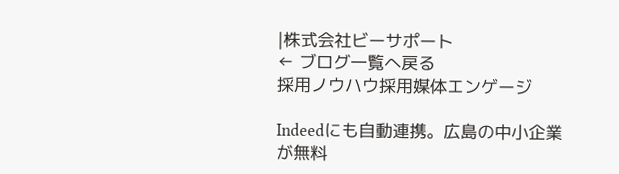|株式会社ビーサポート
← ブログ一覧へ戻る
採用ノウハウ採用媒体エンゲージ

Indeedにも自動連携。広島の中小企業が無料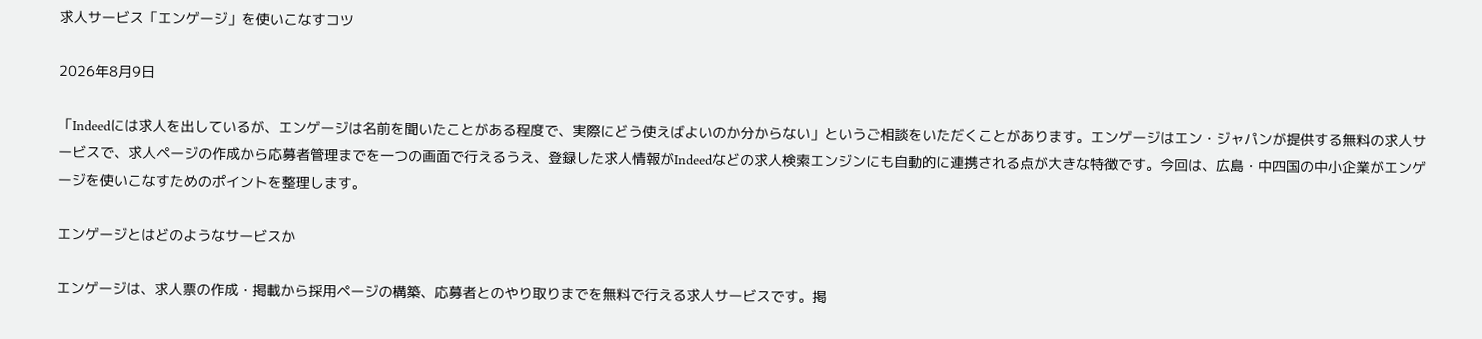求人サービス「エンゲージ」を使いこなすコツ

2026年8月9日

「Indeedには求人を出しているが、エンゲージは名前を聞いたことがある程度で、実際にどう使えばよいのか分からない」というご相談をいただくことがあります。エンゲージはエン・ジャパンが提供する無料の求人サービスで、求人ページの作成から応募者管理までを一つの画面で行えるうえ、登録した求人情報がIndeedなどの求人検索エンジンにも自動的に連携される点が大きな特徴です。今回は、広島・中四国の中小企業がエンゲージを使いこなすためのポイントを整理します。

エンゲージとはどのようなサービスか

エンゲージは、求人票の作成・掲載から採用ページの構築、応募者とのやり取りまでを無料で行える求人サービスです。掲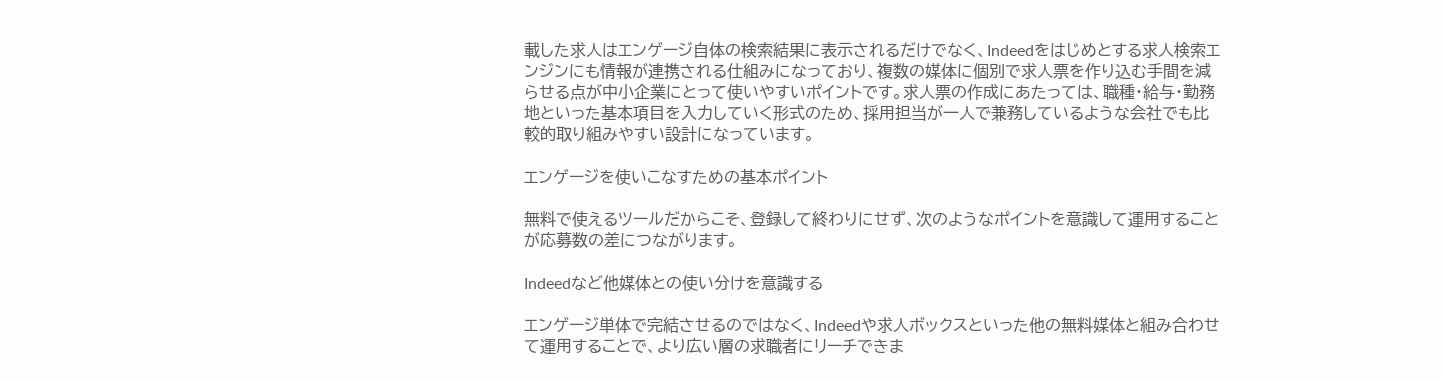載した求人はエンゲージ自体の検索結果に表示されるだけでなく、Indeedをはじめとする求人検索エンジンにも情報が連携される仕組みになっており、複数の媒体に個別で求人票を作り込む手間を減らせる点が中小企業にとって使いやすいポイントです。求人票の作成にあたっては、職種・給与・勤務地といった基本項目を入力していく形式のため、採用担当が一人で兼務しているような会社でも比較的取り組みやすい設計になっています。

エンゲージを使いこなすための基本ポイント

無料で使えるツールだからこそ、登録して終わりにせず、次のようなポイントを意識して運用することが応募数の差につながります。

Indeedなど他媒体との使い分けを意識する

エンゲージ単体で完結させるのではなく、Indeedや求人ボックスといった他の無料媒体と組み合わせて運用することで、より広い層の求職者にリーチできま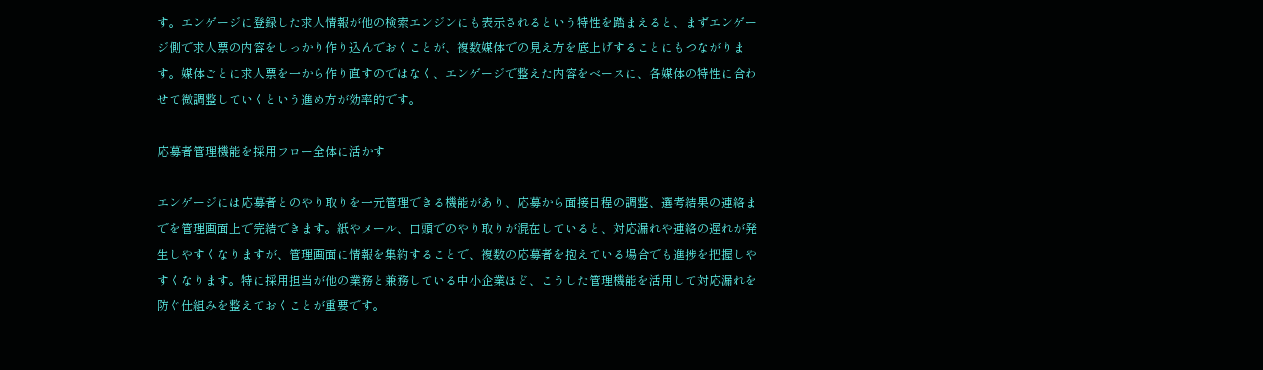す。エンゲージに登録した求人情報が他の検索エンジンにも表示されるという特性を踏まえると、まずエンゲージ側で求人票の内容をしっかり作り込んでおくことが、複数媒体での見え方を底上げすることにもつながります。媒体ごとに求人票を一から作り直すのではなく、エンゲージで整えた内容をベースに、各媒体の特性に合わせて微調整していくという進め方が効率的です。

応募者管理機能を採用フロー全体に活かす

エンゲージには応募者とのやり取りを一元管理できる機能があり、応募から面接日程の調整、選考結果の連絡までを管理画面上で完結できます。紙やメール、口頭でのやり取りが混在していると、対応漏れや連絡の遅れが発生しやすくなりますが、管理画面に情報を集約することで、複数の応募者を抱えている場合でも進捗を把握しやすくなります。特に採用担当が他の業務と兼務している中小企業ほど、こうした管理機能を活用して対応漏れを防ぐ仕組みを整えておくことが重要です。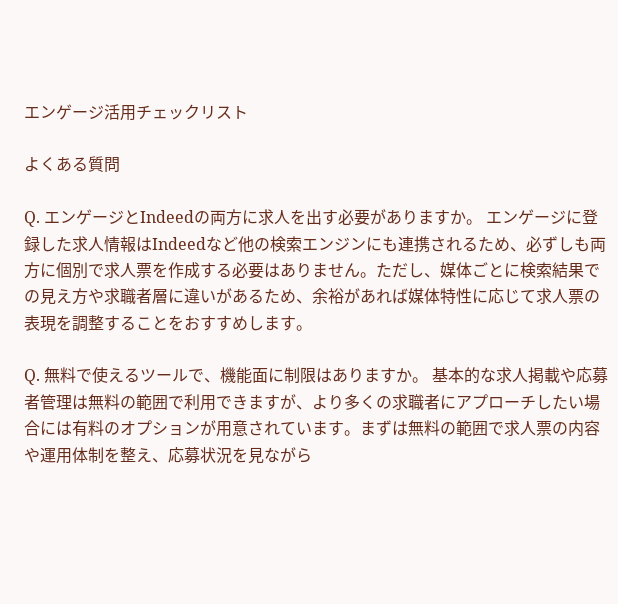エンゲージ活用チェックリスト

よくある質問

Q. エンゲージとIndeedの両方に求人を出す必要がありますか。 エンゲージに登録した求人情報はIndeedなど他の検索エンジンにも連携されるため、必ずしも両方に個別で求人票を作成する必要はありません。ただし、媒体ごとに検索結果での見え方や求職者層に違いがあるため、余裕があれば媒体特性に応じて求人票の表現を調整することをおすすめします。

Q. 無料で使えるツールで、機能面に制限はありますか。 基本的な求人掲載や応募者管理は無料の範囲で利用できますが、より多くの求職者にアプローチしたい場合には有料のオプションが用意されています。まずは無料の範囲で求人票の内容や運用体制を整え、応募状況を見ながら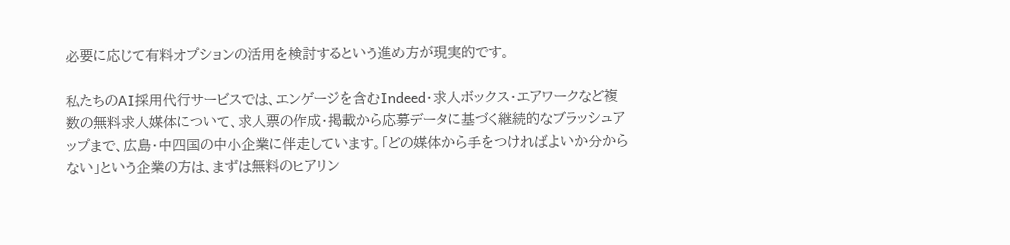必要に応じて有料オプションの活用を検討するという進め方が現実的です。

私たちのAI採用代行サービスでは、エンゲージを含むIndeed・求人ボックス・エアワークなど複数の無料求人媒体について、求人票の作成・掲載から応募データに基づく継続的なブラッシュアップまで、広島・中四国の中小企業に伴走しています。「どの媒体から手をつければよいか分からない」という企業の方は、まずは無料のヒアリン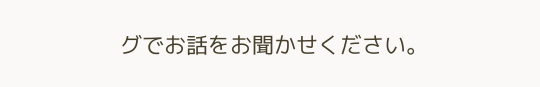グでお話をお聞かせください。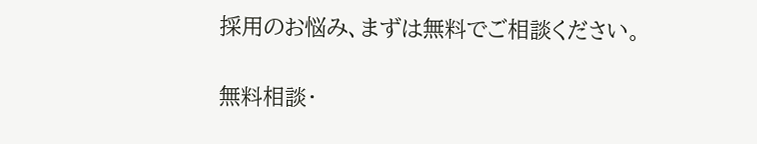採用のお悩み、まずは無料でご相談ください。

無料相談・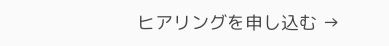ヒアリングを申し込む →